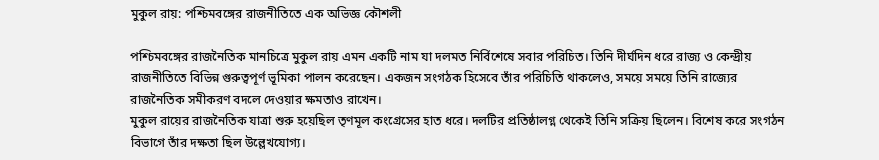মুকুল রায়: পশ্চিমবঙ্গের রাজনীতিতে এক অভিজ্ঞ কৌশলী

পশ্চিমবঙ্গের রাজনৈতিক মানচিত্রে মুকুল রায় এমন একটি নাম যা দলমত নির্বিশেষে সবার পরিচিত। তিনি দীর্ঘদিন ধরে রাজ্য ও কেন্দ্রীয় রাজনীতিতে বিভিন্ন গুরুত্বপূর্ণ ভূমিকা পালন করেছেন। একজন সংগঠক হিসেবে তাঁর পরিচিতি থাকলেও, সময়ে সময়ে তিনি রাজ্যের রাজনৈতিক সমীকরণ বদলে দেওয়ার ক্ষমতাও রাখেন।
মুকুল রায়ের রাজনৈতিক যাত্রা শুরু হয়েছিল তৃণমূল কংগ্রেসের হাত ধরে। দলটির প্রতিষ্ঠালগ্ন থেকেই তিনি সক্রিয় ছিলেন। বিশেষ করে সংগঠন বিভাগে তাঁর দক্ষতা ছিল উল্লেখযোগ্য।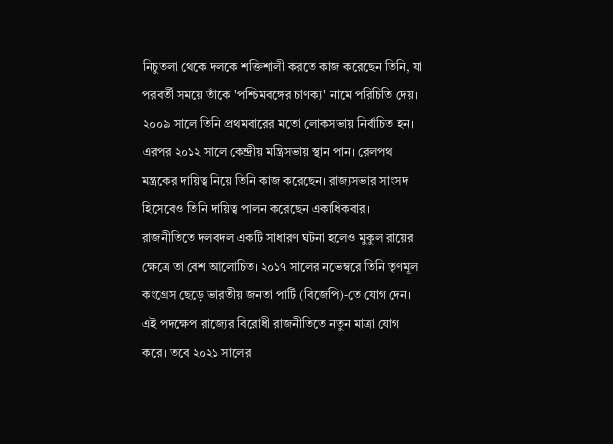নিচুতলা থেকে দলকে শক্তিশালী করতে কাজ করেছেন তিনি, যা পরবর্তী সময়ে তাঁকে 'পশ্চিমবঙ্গের চাণক্য' নামে পরিচিতি দেয়।
২০০৯ সালে তিনি প্রথমবারের মতো লোকসভায় নির্বাচিত হন। এরপর ২০১২ সালে কেন্দ্রীয় মন্ত্রিসভায় স্থান পান। রেলপথ মন্ত্রকের দায়িত্ব নিয়ে তিনি কাজ করেছেন। রাজ্যসভার সাংসদ হিসেবেও তিনি দায়িত্ব পালন করেছেন একাধিকবার।
রাজনীতিতে দলবদল একটি সাধারণ ঘটনা হলেও মুকুল রায়ের ক্ষেত্রে তা বেশ আলোচিত। ২০১৭ সালের নভেম্বরে তিনি তৃণমূল কংগ্রেস ছেড়ে ভারতীয় জনতা পার্টি (বিজেপি)-তে যোগ দেন। এই পদক্ষেপ রাজ্যের বিরোধী রাজনীতিতে নতুন মাত্রা যোগ করে। তবে ২০২১ সালের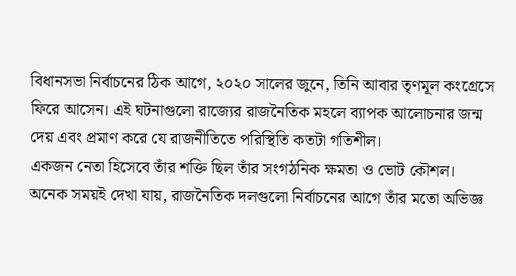বিধানসভা নির্বাচনের ঠিক আগে, ২০২০ সালের জুনে, তিনি আবার তৃণমূল কংগ্রেসে ফিরে আসেন। এই ঘটনাগুলো রাজ্যের রাজনৈতিক মহলে ব্যাপক আলোচনার জন্ম দেয় এবং প্রমাণ করে যে রাজনীতিতে পরিস্থিতি কতটা গতিশীল।
একজন নেতা হিসেবে তাঁর শক্তি ছিল তাঁর সংগঠনিক ক্ষমতা ও ভোট কৌশল। অনেক সময়ই দেখা যায়, রাজনৈতিক দলগুলো নির্বাচনের আগে তাঁর মতো অভিজ্ঞ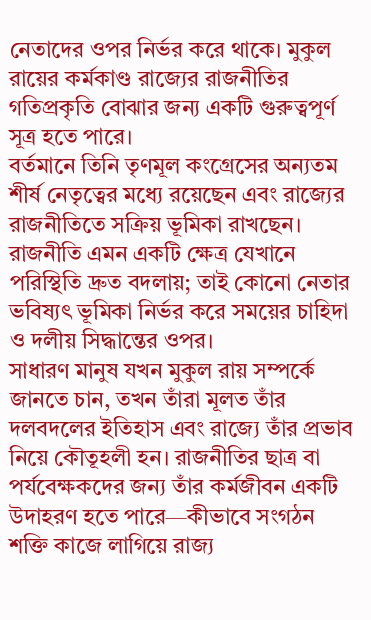নেতাদের ওপর নির্ভর করে থাকে। মুকুল রায়ের কর্মকাণ্ড রাজ্যের রাজনীতির গতিপ্রকৃতি বোঝার জন্য একটি গুরুত্বপূর্ণ সূত্র হতে পারে।
বর্তমানে তিনি তৃণমূল কংগ্রেসের অন্যতম শীর্ষ নেতৃত্বের মধ্যে রয়েছেন এবং রাজ্যের রাজনীতিতে সক্রিয় ভূমিকা রাখছেন। রাজনীতি এমন একটি ক্ষেত্র যেখানে পরিস্থিতি দ্রুত বদলায়; তাই কোনো নেতার ভবিষ্যৎ ভূমিকা নির্ভর করে সময়ের চাহিদা ও দলীয় সিদ্ধান্তের ওপর।
সাধারণ মানুষ যখন মুকুল রায় সম্পর্কে জানতে চান, তখন তাঁরা মূলত তাঁর দলবদলের ইতিহাস এবং রাজ্যে তাঁর প্রভাব নিয়ে কৌতূহলী হন। রাজনীতির ছাত্র বা পর্যবেক্ষকদের জন্য তাঁর কর্মজীবন একটি উদাহরণ হতে পারে—কীভাবে সংগঠন শক্তি কাজে লাগিয়ে রাজ্য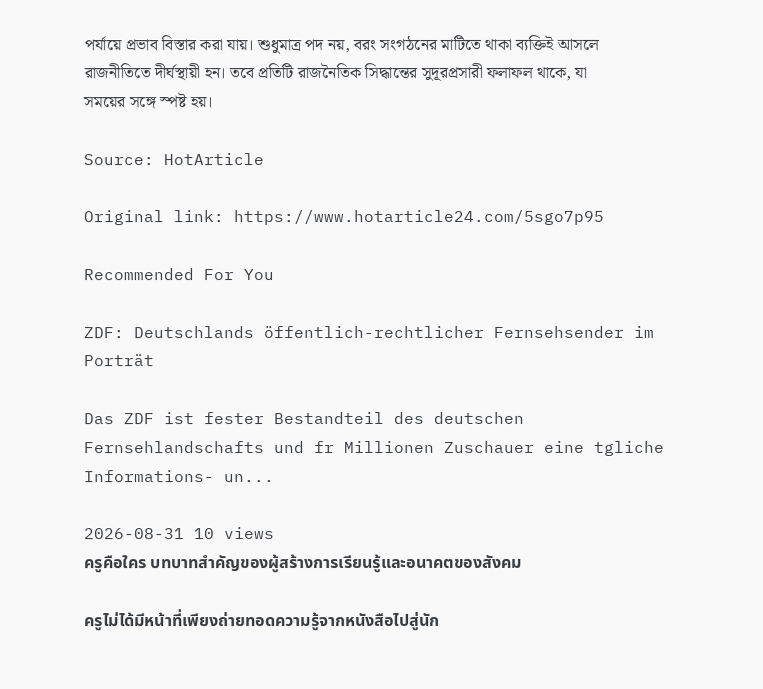পর্যায়ে প্রভাব বিস্তার করা যায়। শুধুমাত্র পদ নয়, বরং সংগঠনের মাটিতে থাকা ব্যক্তিই আসলে রাজনীতিতে দীর্ঘস্থায়ী হন। তবে প্রতিটি রাজনৈতিক সিদ্ধান্তের সুদূরপ্রসারী ফলাফল থাকে, যা সময়ের সঙ্গে স্পষ্ট হয়।

Source: HotArticle

Original link: https://www.hotarticle24.com/5sgo7p95

Recommended For You

ZDF: Deutschlands öffentlich-rechtlicher Fernsehsender im Porträt

Das ZDF ist fester Bestandteil des deutschen Fernsehlandschafts und fr Millionen Zuschauer eine tgliche Informations- un...

2026-08-31 10 views
ครูคือใคร บทบาทสำคัญของผู้สร้างการเรียนรู้และอนาคตของสังคม

ครูไม่ได้มีหน้าที่เพียงถ่ายทอดความรู้จากหนังสือไปสู่นัก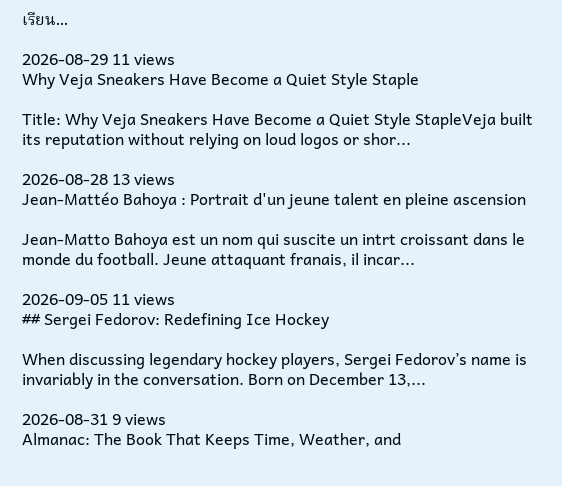เรียน...

2026-08-29 11 views
Why Veja Sneakers Have Become a Quiet Style Staple

Title: Why Veja Sneakers Have Become a Quiet Style StapleVeja built its reputation without relying on loud logos or shor...

2026-08-28 13 views
Jean-Mattéo Bahoya : Portrait d'un jeune talent en pleine ascension

Jean-Matto Bahoya est un nom qui suscite un intrt croissant dans le monde du football. Jeune attaquant franais, il incar...

2026-09-05 11 views
## Sergei Fedorov: Redefining Ice Hockey

When discussing legendary hockey players, Sergei Fedorov’s name is invariably in the conversation. Born on December 13,...

2026-08-31 9 views
Almanac: The Book That Keeps Time, Weather, and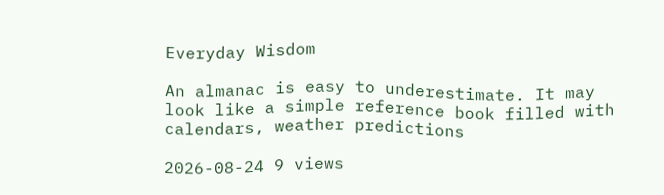Everyday Wisdom

An almanac is easy to underestimate. It may look like a simple reference book filled with calendars, weather predictions

2026-08-24 9 views